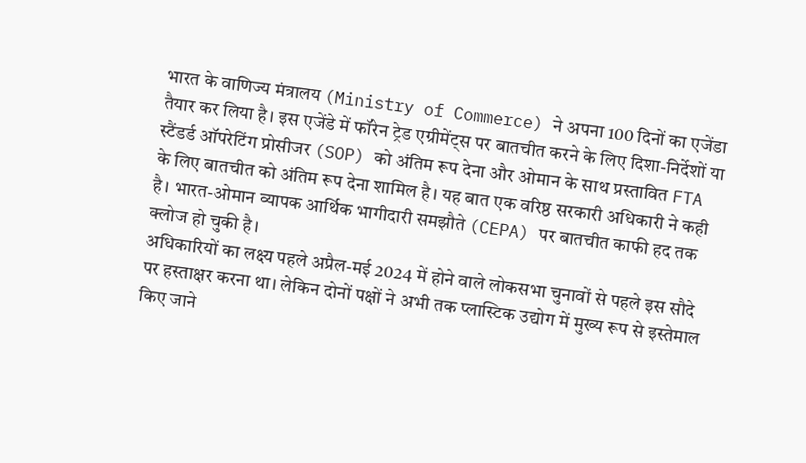भारत के वाणिज्य मंत्रालय (Ministry of Commerce) ने अपना 100 दिनों का एजेंडा तैयार कर लिया है। इस एजेंडे में फॉरेन ट्रेड एग्रीमेंट्स पर बातचीत करने के लिए दिशा-निर्देशों या स्टैंडर्ड ऑपरेटिंग प्रोसीजर (SOP) को अंतिम रूप देना और ओमान के साथ प्रस्तावित FTA के लिए बातचीत को अंतिम रूप देना शामिल है। यह बात एक वरिष्ठ सरकारी अधिकारी ने कही है। भारत-ओमान व्यापक आर्थिक भागीदारी समझौते (CEPA) पर बातचीत काफी हद तक क्लोज हो चुकी है।
अधिकारियों का लक्ष्य पहले अप्रैल-मई 2024 में होने वाले लोकसभा चुनावों से पहले इस सौदे पर हस्ताक्षर करना था। लेकिन दोनों पक्षों ने अभी तक प्लास्टिक उद्योग में मुख्य रूप से इस्तेमाल किए जाने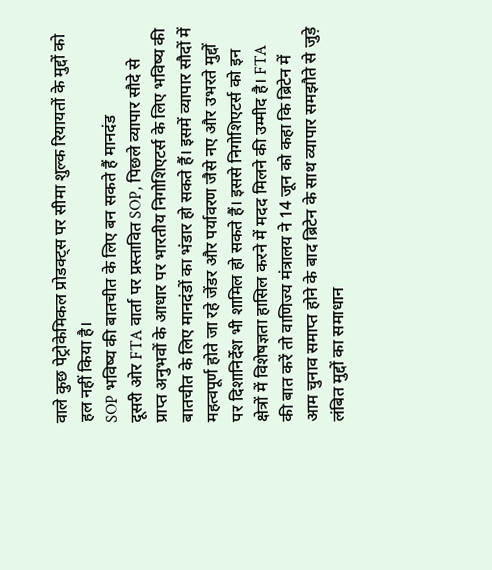वाले कुछ पेट्रोकेमिकल प्रोडक्ट्स पर सीमा शुल्क रियायतों के मुद्दों को हल नहीं किया है।
SOP भविष्य की बातचीत के लिए बन सकते हैं मानदंड
दूसरी ओर FTA वार्ता पर प्रस्तावित SOP, पिछले व्यापार सौदे से प्राप्त अनुभवों के आधार पर भारतीय निगोशिएटर्स के लिए भविष्य की बातचीत के लिए मानदंडों का भंडार हो सकते हैं। इसमें व्यापार सौदों में महत्वपूर्ण होते जा रहे जेंडर और पर्यावरण जैसे नए और उभरते मुद्दों पर दिशानिर्देश भी शामिल हो सकते हैं। इससे निगोशिएटर्स को इन क्षेत्रों में विशेषज्ञता हासिल करने में मदद मिलने की उम्मीद है। FTA की बात करें तो वाणिज्य मंत्रालय ने 14 जून को कहा कि ब्रिटेन में आम चुनाव समाप्त होने के बाद ब्रिटेन के साथ व्यापार समझौते से जुड़े लंबित मुद्दों का समाधान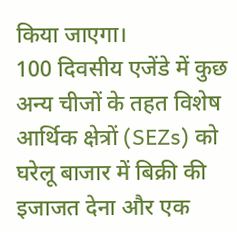किया जाएगा।
100 दिवसीय एजेंडे में कुछ अन्य चीजों के तहत विशेष आर्थिक क्षेत्रों (SEZs) को घरेलू बाजार में बिक्री की इजाजत देना और एक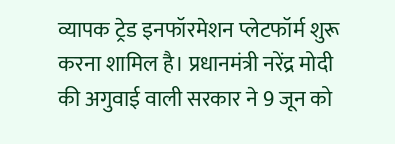व्यापक ट्रेड इनफॉरमेशन प्लेटफॉर्म शुरू करना शामिल है। प्रधानमंत्री नरेंद्र मोदी की अगुवाई वाली सरकार ने 9 जून को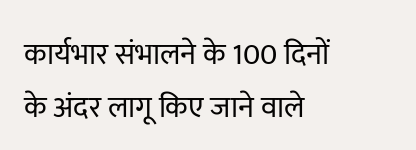कार्यभार संभालने के 100 दिनों के अंदर लागू किए जाने वाले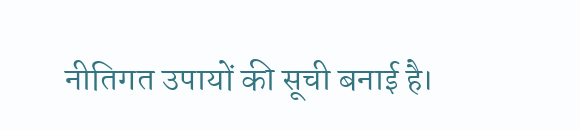नीतिगत उपायों की सूची बनाई है।